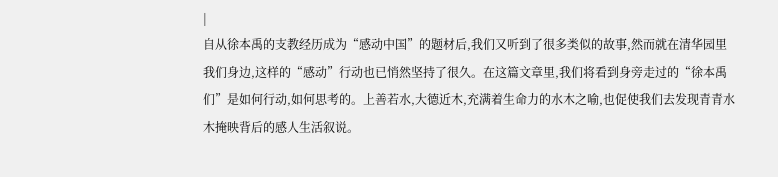|
自从徐本禹的支教经历成为“感动中国”的题材后,我们又听到了很多类似的故事,然而就在清华园里我们身边,这样的“感动”行动也已悄然坚持了很久。在这篇文章里,我们将看到身旁走过的“徐本禹们”是如何行动,如何思考的。上善若水,大德近木,充满着生命力的水木之喻,也促使我们去发现青青水木掩映背后的感人生活叙说。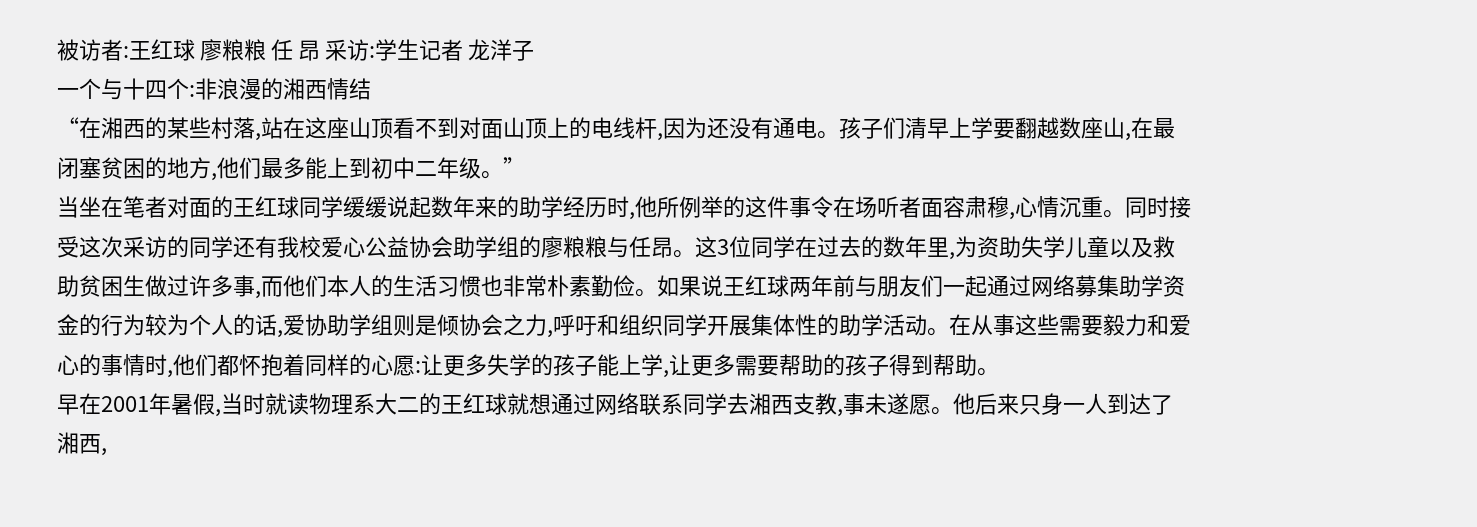被访者:王红球 廖粮粮 任 昂 采访:学生记者 龙洋子
一个与十四个:非浪漫的湘西情结
“在湘西的某些村落,站在这座山顶看不到对面山顶上的电线杆,因为还没有通电。孩子们清早上学要翻越数座山,在最闭塞贫困的地方,他们最多能上到初中二年级。”
当坐在笔者对面的王红球同学缓缓说起数年来的助学经历时,他所例举的这件事令在场听者面容肃穆,心情沉重。同时接受这次采访的同学还有我校爱心公益协会助学组的廖粮粮与任昂。这3位同学在过去的数年里,为资助失学儿童以及救助贫困生做过许多事,而他们本人的生活习惯也非常朴素勤俭。如果说王红球两年前与朋友们一起通过网络募集助学资金的行为较为个人的话,爱协助学组则是倾协会之力,呼吁和组织同学开展集体性的助学活动。在从事这些需要毅力和爱心的事情时,他们都怀抱着同样的心愿:让更多失学的孩子能上学,让更多需要帮助的孩子得到帮助。
早在2001年暑假,当时就读物理系大二的王红球就想通过网络联系同学去湘西支教,事未遂愿。他后来只身一人到达了湘西,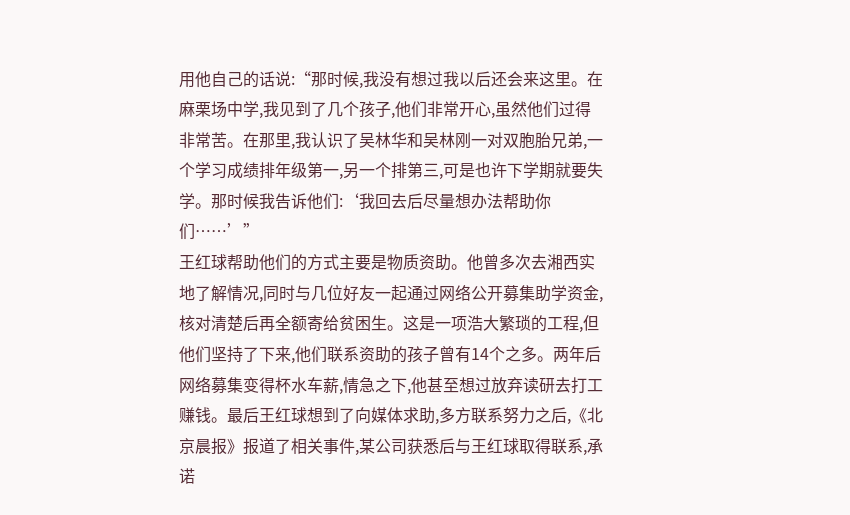用他自己的话说:“那时候,我没有想过我以后还会来这里。在麻栗场中学,我见到了几个孩子,他们非常开心,虽然他们过得非常苦。在那里,我认识了吴林华和吴林刚一对双胞胎兄弟,一个学习成绩排年级第一,另一个排第三,可是也许下学期就要失学。那时候我告诉他们:‘我回去后尽量想办法帮助你们……’”
王红球帮助他们的方式主要是物质资助。他曾多次去湘西实地了解情况,同时与几位好友一起通过网络公开募集助学资金,核对清楚后再全额寄给贫困生。这是一项浩大繁琐的工程,但他们坚持了下来,他们联系资助的孩子曾有14个之多。两年后网络募集变得杯水车薪,情急之下,他甚至想过放弃读研去打工赚钱。最后王红球想到了向媒体求助,多方联系努力之后,《北京晨报》报道了相关事件,某公司获悉后与王红球取得联系,承诺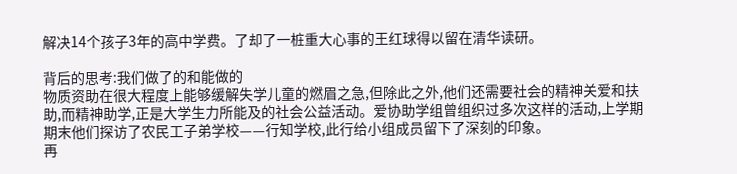解决14个孩子3年的高中学费。了却了一桩重大心事的王红球得以留在清华读研。

背后的思考:我们做了的和能做的
物质资助在很大程度上能够缓解失学儿童的燃眉之急,但除此之外,他们还需要社会的精神关爱和扶助,而精神助学,正是大学生力所能及的社会公益活动。爱协助学组曾组织过多次这样的活动,上学期期末他们探访了农民工子弟学校——行知学校,此行给小组成员留下了深刻的印象。
再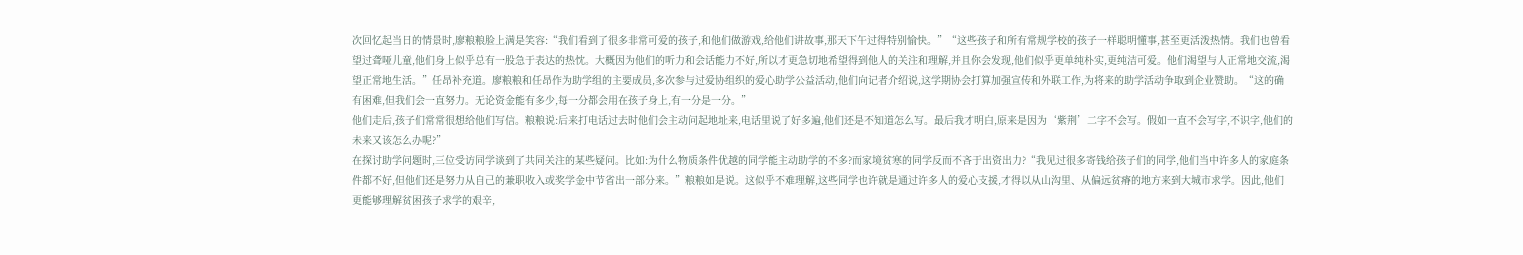次回忆起当日的情景时,廖粮粮脸上满是笑容:“我们看到了很多非常可爱的孩子,和他们做游戏,给他们讲故事,那天下午过得特别愉快。”“这些孩子和所有常规学校的孩子一样聪明懂事,甚至更活泼热情。我们也曾看望过聋哑儿童,他们身上似乎总有一股急于表达的热忱。大概因为他们的听力和会话能力不好,所以才更急切地希望得到他人的关注和理解,并且你会发现,他们似乎更单纯朴实,更纯洁可爱。他们渴望与人正常地交流,渴望正常地生活。”任昂补充道。廖粮粮和任昂作为助学组的主要成员,多次参与过爱协组织的爱心助学公益活动,他们向记者介绍说,这学期协会打算加强宣传和外联工作,为将来的助学活动争取到企业赞助。“这的确有困难,但我们会一直努力。无论资金能有多少,每一分都会用在孩子身上,有一分是一分。”
他们走后,孩子们常常很想给他们写信。粮粮说:后来打电话过去时他们会主动问起地址来,电话里说了好多遍,他们还是不知道怎么写。最后我才明白,原来是因为‘紫荆’二字不会写。假如一直不会写字,不识字,他们的未来又该怎么办呢?”
在探讨助学问题时,三位受访同学谈到了共同关注的某些疑问。比如:为什么物质条件优越的同学能主动助学的不多?而家境贫寒的同学反而不吝于出资出力?“我见过很多寄钱给孩子们的同学,他们当中许多人的家庭条件都不好,但他们还是努力从自己的兼职收入或奖学金中节省出一部分来。”粮粮如是说。这似乎不难理解,这些同学也许就是通过许多人的爱心支援,才得以从山沟里、从偏远贫瘠的地方来到大城市求学。因此,他们更能够理解贫困孩子求学的艰辛,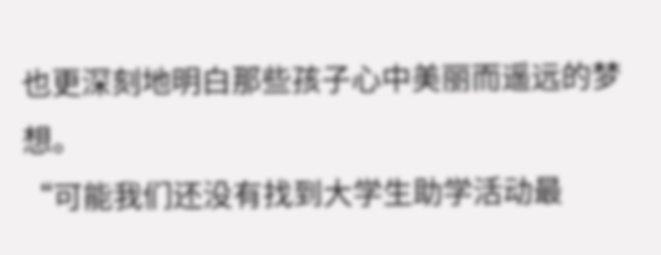也更深刻地明白那些孩子心中美丽而遥远的梦想。
“可能我们还没有找到大学生助学活动最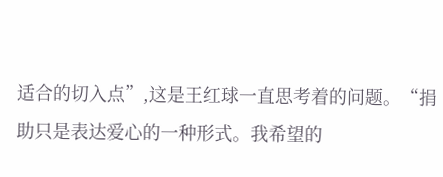适合的切入点”,这是王红球一直思考着的问题。“捐助只是表达爱心的一种形式。我希望的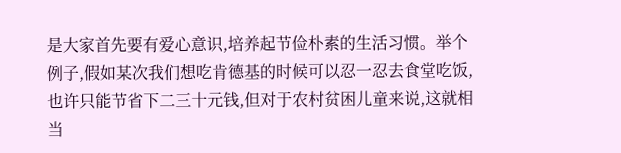是大家首先要有爱心意识,培养起节俭朴素的生活习惯。举个例子,假如某次我们想吃肯德基的时候可以忍一忍去食堂吃饭,也许只能节省下二三十元钱,但对于农村贫困儿童来说,这就相当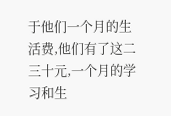于他们一个月的生活费,他们有了这二三十元,一个月的学习和生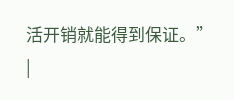活开销就能得到保证。”
|